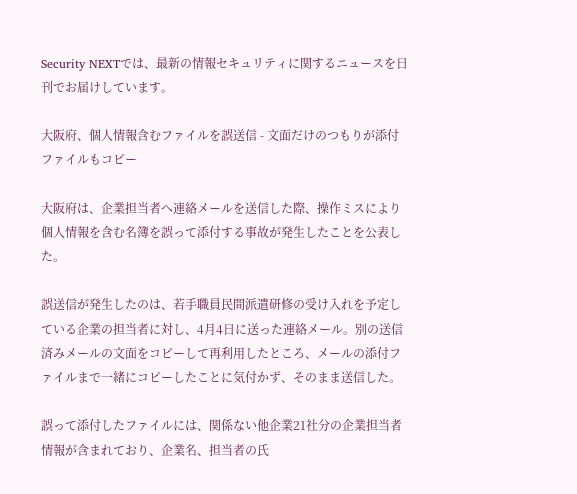Security NEXTでは、最新の情報セキュリティに関するニュースを日刊でお届けしています。

大阪府、個人情報含むファイルを誤送信 - 文面だけのつもりが添付ファイルもコピー

大阪府は、企業担当者へ連絡メールを送信した際、操作ミスにより個人情報を含む名簿を誤って添付する事故が発生したことを公表した。

誤送信が発生したのは、若手職員民間派遣研修の受け入れを予定している企業の担当者に対し、4月4日に送った連絡メール。別の送信済みメールの文面をコピーして再利用したところ、メールの添付ファイルまで一緒にコピーしたことに気付かず、そのまま送信した。

誤って添付したファイルには、関係ない他企業21社分の企業担当者情報が含まれており、企業名、担当者の氏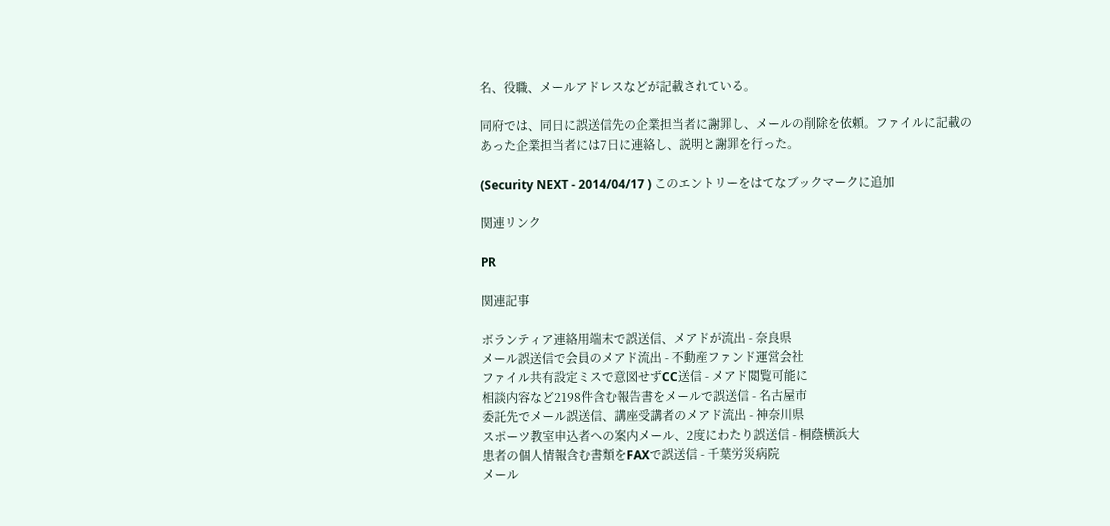名、役職、メールアドレスなどが記載されている。

同府では、同日に誤送信先の企業担当者に謝罪し、メールの削除を依頼。ファイルに記載のあった企業担当者には7日に連絡し、説明と謝罪を行った。

(Security NEXT - 2014/04/17 ) このエントリーをはてなブックマークに追加

関連リンク

PR

関連記事

ボランティア連絡用端末で誤送信、メアドが流出 - 奈良県
メール誤送信で会員のメアド流出 - 不動産ファンド運営会社
ファイル共有設定ミスで意図せずCC送信 - メアド閲覧可能に
相談内容など2198件含む報告書をメールで誤送信 - 名古屋市
委託先でメール誤送信、講座受講者のメアド流出 - 神奈川県
スポーツ教室申込者への案内メール、2度にわたり誤送信 - 桐蔭横浜大
患者の個人情報含む書類をFAXで誤送信 - 千葉労災病院
メール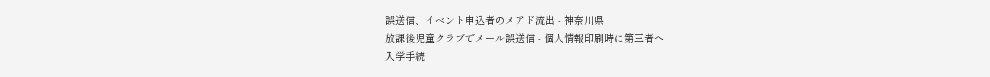誤送信、イベント申込者のメアド流出 - 神奈川県
放課後児童クラブでメール誤送信 - 個人情報印刷時に第三者へ
入学手続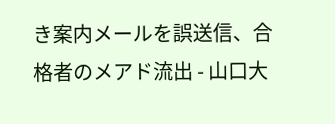き案内メールを誤送信、合格者のメアド流出 - 山口大